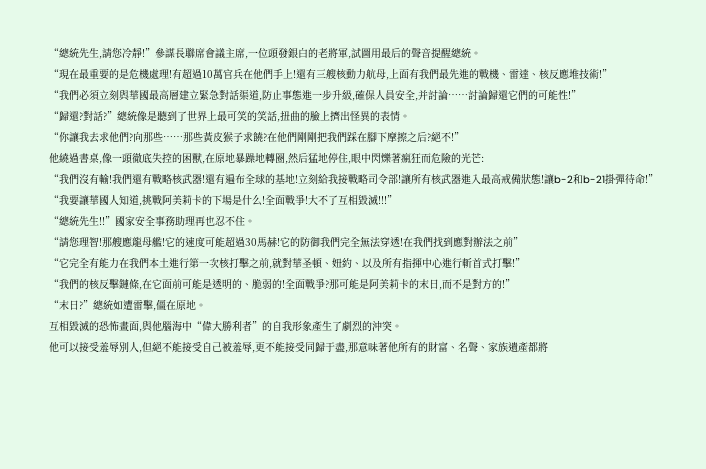“總統先生,請您冷靜!”參謀長聯席會議主席,一位頭發銀白的老將軍,試圖用最后的聲音提醒總統。
“現在最重要的是危機處理!有超過10萬官兵在他們手上!還有三艘核動力航母,上面有我們最先進的戰機、雷達、核反應堆技術!”
“我們必須立刻與華國最高層建立緊急對話渠道,防止事態進一步升級,確保人員安全,并討論……討論歸還它們的可能性!”
“歸還?對話?”總統像是聽到了世界上最可笑的笑話,扭曲的臉上擠出怪異的表情。
“你讓我去求他們?向那些……那些黃皮猴子求饒?在他們剛剛把我們踩在腳下摩擦之后?絕不!”
他繞過書桌,像一頭徹底失控的困獸,在原地暴躁地轉圈,然后猛地停住,眼中閃爍著瘋狂而危險的光芒:
“我們沒有輸!我們還有戰略核武器!還有遍布全球的基地!立刻給我接戰略司令部!讓所有核武器進入最高戒備狀態!讓b-2和b-21掛彈待命!”
“我要讓華國人知道,挑戰阿美莉卡的下場是什么!全面戰爭!大不了互相毀滅!!!”
“總統先生!!”國家安全事務助理再也忍不住。
“請您理智!那艘應龍母艦!它的速度可能超過30馬赫!它的防御我們完全無法穿透!在我們找到應對辦法之前”
“它完全有能力在我們本土進行第一次核打擊之前,就對華圣頓、妞約、以及所有指揮中心進行斬首式打擊!”
“我們的核反擊鏈條,在它面前可能是透明的、脆弱的!全面戰爭?那可能是阿美莉卡的末日,而不是對方的!”
“末日?”總統如遭雷擊,僵在原地。
互相毀滅的恐怖畫面,與他腦海中“偉大勝利者”的自我形象產生了劇烈的沖突。
他可以接受羞辱別人,但絕不能接受自己被羞辱,更不能接受同歸于盡,那意味著他所有的財富、名聲、家族遺產都將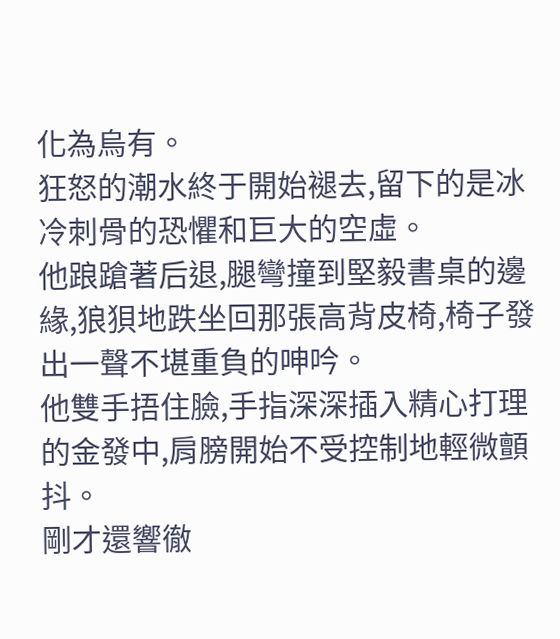化為烏有。
狂怒的潮水終于開始褪去,留下的是冰冷刺骨的恐懼和巨大的空虛。
他踉蹌著后退,腿彎撞到堅毅書桌的邊緣,狼狽地跌坐回那張高背皮椅,椅子發出一聲不堪重負的呻吟。
他雙手捂住臉,手指深深插入精心打理的金發中,肩膀開始不受控制地輕微顫抖。
剛才還響徹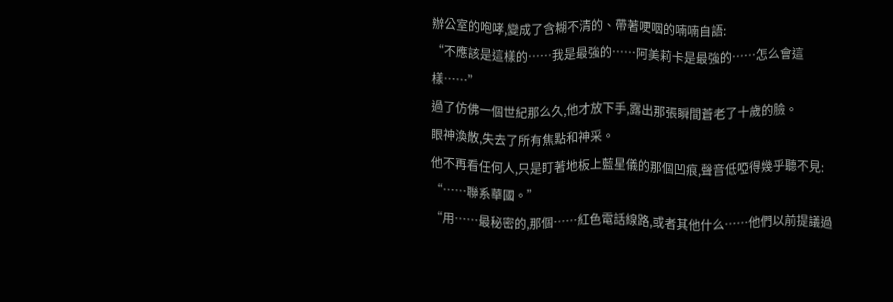辦公室的咆哮,變成了含糊不清的、帶著哽咽的喃喃自語:
“不應該是這樣的……我是最強的……阿美莉卡是最強的……怎么會這樣……”
過了仿佛一個世紀那么久,他才放下手,露出那張瞬間蒼老了十歲的臉。
眼神渙散,失去了所有焦點和神采。
他不再看任何人,只是盯著地板上藍星儀的那個凹痕,聲音低啞得幾乎聽不見:
“……聯系華國。”
“用……最秘密的,那個……紅色電話線路,或者其他什么……他們以前提議過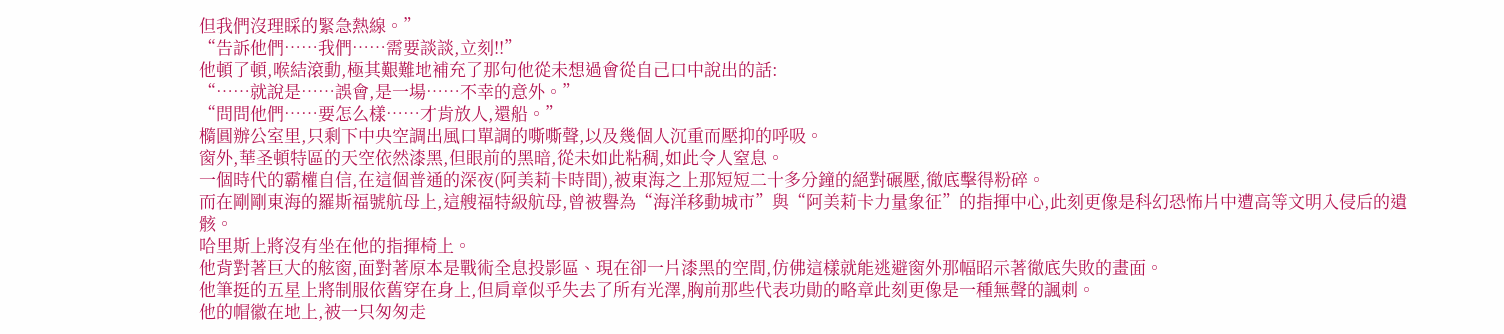但我們沒理睬的緊急熱線。”
“告訴他們……我們……需要談談,立刻!!”
他頓了頓,喉結滾動,極其艱難地補充了那句他從未想過會從自己口中說出的話:
“……就說是……誤會,是一場……不幸的意外。”
“問問他們……要怎么樣……才肯放人,還船。”
橢圓辦公室里,只剩下中央空調出風口單調的嘶嘶聲,以及幾個人沉重而壓抑的呼吸。
窗外,華圣頓特區的天空依然漆黑,但眼前的黑暗,從未如此粘稠,如此令人窒息。
一個時代的霸權自信,在這個普通的深夜(阿美莉卡時間),被東海之上那短短二十多分鐘的絕對碾壓,徹底擊得粉碎。
而在剛剛東海的羅斯福號航母上,這艘福特級航母,曾被譽為“海洋移動城市”與“阿美莉卡力量象征”的指揮中心,此刻更像是科幻恐怖片中遭高等文明入侵后的遺骸。
哈里斯上將沒有坐在他的指揮椅上。
他背對著巨大的舷窗,面對著原本是戰術全息投影區、現在卻一片漆黑的空間,仿佛這樣就能逃避窗外那幅昭示著徹底失敗的畫面。
他筆挺的五星上將制服依舊穿在身上,但肩章似乎失去了所有光澤,胸前那些代表功勛的略章此刻更像是一種無聲的諷刺。
他的帽徽在地上,被一只匆匆走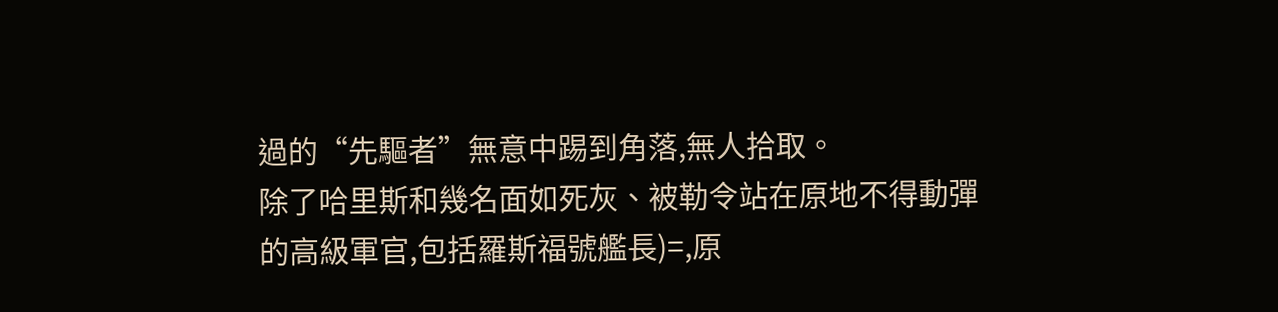過的“先驅者”無意中踢到角落,無人拾取。
除了哈里斯和幾名面如死灰、被勒令站在原地不得動彈的高級軍官,包括羅斯福號艦長)=,原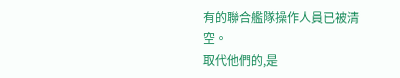有的聯合艦隊操作人員已被清空。
取代他們的,是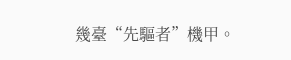幾臺“先驅者”機甲。